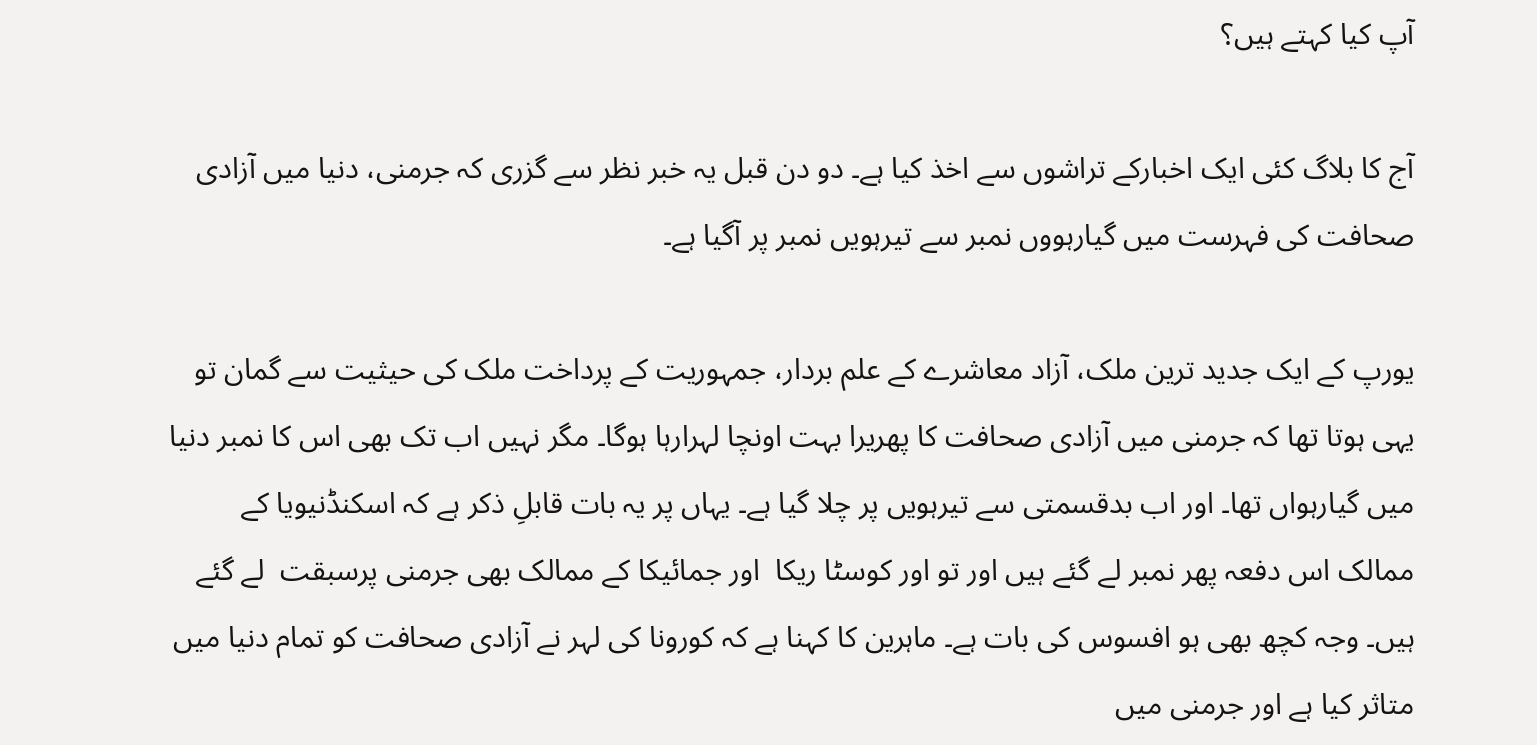آپ کیا کہتے ہیں؟

آج کا بلاگ کئی ایک اخبارکے تراشوں سے اخذ کیا ہے۔ دو دن قبل یہ خبر نظر سے گزری کہ جرمنی، دنیا میں آزادی  صحافت کی فہرست میں گیارہووں نمبر سے تیرہویں نمبر پر آگیا ہے۔

یورپ کے ایک جدید ترین ملک، آزاد معاشرے کے علم بردار، جمہوریت کے پرداخت ملک کی حیثیت سے گمان تو یہی ہوتا تھا کہ جرمنی میں آزادی صحافت کا پھریرا بہت اونچا لہرارہا ہوگا۔ مگر نہیں اب تک بھی اس کا نمبر دنیا میں گیارہواں تھا۔ اور اب بدقسمتی سے تیرہویں پر چلا گیا ہے۔ یہاں پر یہ بات قابلِ ذکر ہے کہ اسکنڈنیویا کے ممالک اس دفعہ پھر نمبر لے گئے ہیں اور تو اور کوسٹا ریکا  اور جمائیکا کے ممالک بھی جرمنی پرسبقت  لے گئے ہیں۔ وجہ کچھ بھی ہو افسوس کی بات ہے۔ ماہرین کا کہنا ہے کہ کورونا کی لہر نے آزادی صحافت کو تمام دنیا میں متاثر کیا ہے اور جرمنی میں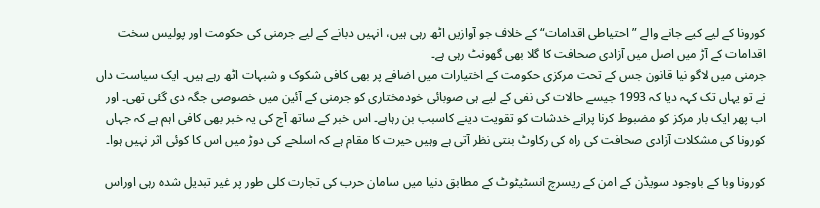کورونا کے لیے کیے جانے والے ”احتیاطی اقدامات“ کے خلاف جو آوازیں اٹھ رہی ہیں، انہیں دبانے کے لیے جرمنی کی حکومت اور پولیس سخت اقدامات کے آڑ میں اصل میں آزادی صحافت کا گلا بھی گھونٹ رہی ہے۔
جرمنی میں لاگو نیا قانون جس کے تحت مرکزی حکومت کے اختیارات میں اضافے پر بھی کافی شکوک و شبہات اٹھ رہے ہیں۔ ایک سیاست داں نے تو یہاں تک کہہ دیا کہ 1993 جیسے حالات کی نفی کے لیے ہی صوبائی خودمختاری کو جرمنی کے آئین میں خصوصی جگہ دی گئی تھی۔ اور اب پھر ایک بار مرکز کو مضبوط کرنا پرانے خدشات کو تقویت دینے کاسبب بن رہاہے۔ اس خبر کے ساتھ آج کی یہ خبر بھی کافی اہم ہے کہ جہاں کورونا کی مشکلات آزادی صحافت کی راہ کی رکاوٹ بنتی نظر آتی ہے وہیں حیرت کا مقام ہے کہ اسلحے کی دوڑ میں اس کا کوئی اثر نہیں ہوا۔

کورونا وبا کے باوجود سویڈن کے امن کے ریسرچ انسٹیٹوٹ کے مطابق دنیا میں سامان حرب کی تجارت کلی طور پر غیر تبدیل شدہ رہی اوراس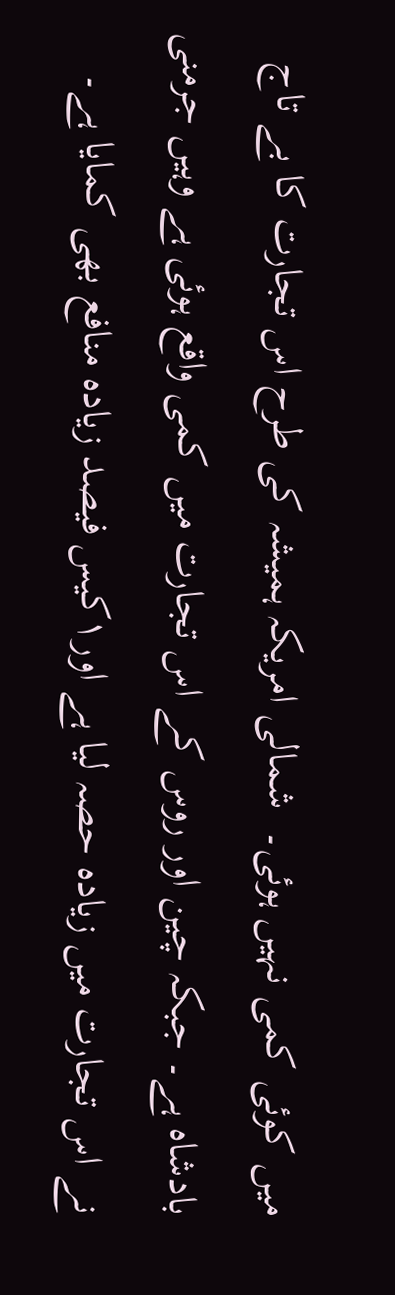میں کوئی کمی نہیں ہوئی۔  شمالی امریکہ ہمیشہ کی طرح اس تجارت کا بے تاج بادشاہ ہے۔ جبکہ چین اور روس کے اس تجارت میں کمی واقع ہوئی ہے وہیں جرمنی نے اس تجارت میں زیادہ حصہ لیا ہے اور۱کیس فیصد زیادہ منافع بھی کمایا ہے۔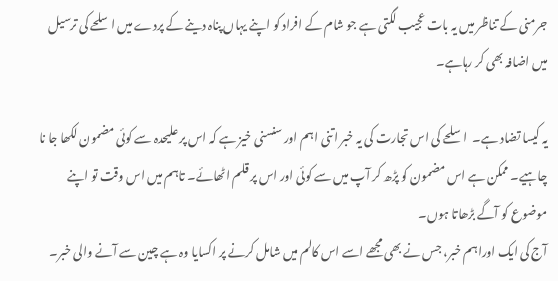جرمنی کے تناظر میں یہ بات عجیب لگتی ہے جو شام کے افراد کو اپنے یہاں پناہ دینے کے پردے میں اسلحے کی ترسیل میں اضافہ بھی کر رہاہے۔

یہ کیسا تضاد ہے۔  اسلحے کی اس تجارت کی یہ خبر اتنی اہم اور سنسنی خیز ہے کہ اس پر علیحدہ سے کوئی مضمون لکھا جا نا چاہیے۔ ممکن ہے اس مضمون کو پڑھ کر آپ میں سے کوئی اور اس پر قلم اٹھائے۔ تاہم میں اس وقت تو اپنے موضوع کو آگے بڑھاتا ہوں۔
آج کی ایک اوراہم خبر، جس نے بھی مجھے اسے اس کالم میں شامل کرنے پر اکسایا وہ ہے چین سے آنے والی خبر۔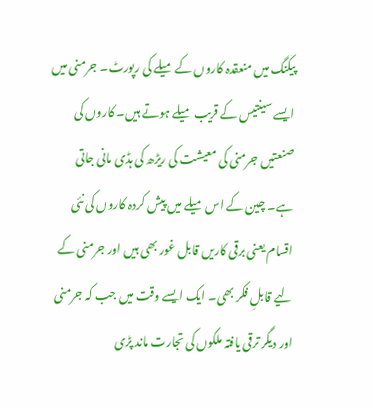پیکنگ میں منعقدہ کاروں کے میلے کی رپورٹ۔ جرمنی میں ایسے سینتیس کے قریب میلے ہوتے ہیں۔ کاروں کی صنعتیں جرمنی کی معیشت کی ریڑھ کی ہڈی مانی جاتی ہے۔ چین کے اس میلے میں پیش کردہ کاروں کی نئی اقسام یعنی برقی کاریں قابل غور بھی ہیں اور جرمنی کے لیے قابلِ فکر بھی۔ ایک ایسے وقت میں جب کہ جرمنی اور دیگر ترقی یافتہ ملکوں کی تجارت ماند پڑی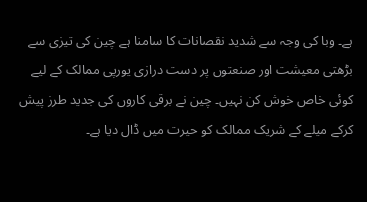ہے۔ وبا کی وجہ سے شدید نقصانات کا سامنا ہے چین کی تیزی سے بڑھتی معیشت اور صنعتوں پر دست درازی یورپی ممالک کے لیے کوئی خاص خوش کن نہیں۔ چین نے برقی کاروں کی جدید طرز پیش کرکے میلے کے شریک ممالک کو حیرت میں ڈال دیا ہے۔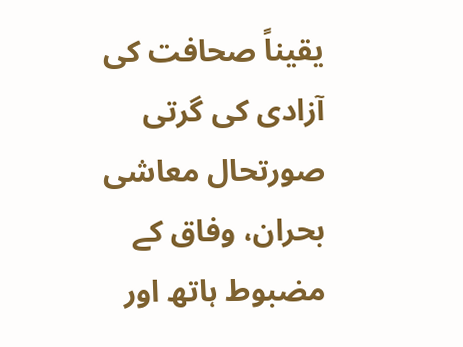یقیناً صحافت کی آزادی کی گرتی صورتحال معاشی بحران، وفاق کے مضبوط ہاتھ اور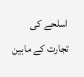اسلحے کی تجارت کے مابین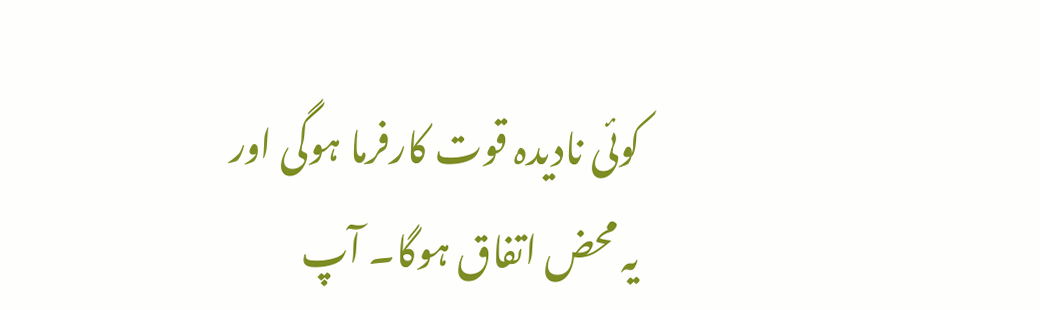کوئی نادیدہ قوت کارفرما ہوگی اور یہ محض اتفاق ہوگا۔ آپ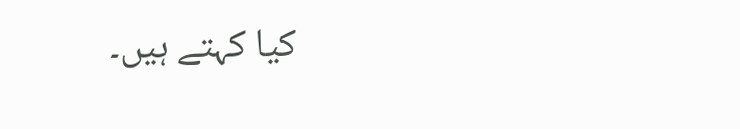کیا کہتے ہیں۔